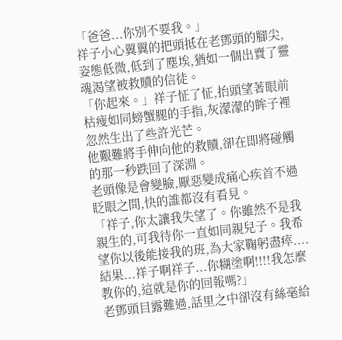「爸爸...你別不要我。」
祥子小心翼翼的把頭抵在老鄧頭的腳尖,姿態低微,低到了塵埃,猶如一個出賣了靈魂渴望被救贖的信徒。
「你起來。」祥子怔了怔,抬頭望著眼前枯瘦如同螃蟹腿的手指,灰濛濛的眸子裡忽然生出了些許光芒。
他艱難將手伸向他的救贖,卻在即將碰觸的那一秒跌回了深淵。
老頭像是會變臉,厭惡變成痛心疾首不過眨眼之間,快的誰都沒有看見。
「祥子,你太讓我失望了。你雖然不是我親生的,可我待你一直如同親兒子。我希望你以後能接我的班,為大家鞠躬盡瘁....結果...祥子啊祥子...你糊塗啊!!!!我怎麼教你的,這就是你的回報嗎?」
老鄧頭目露難過,話里之中卻沒有絲毫給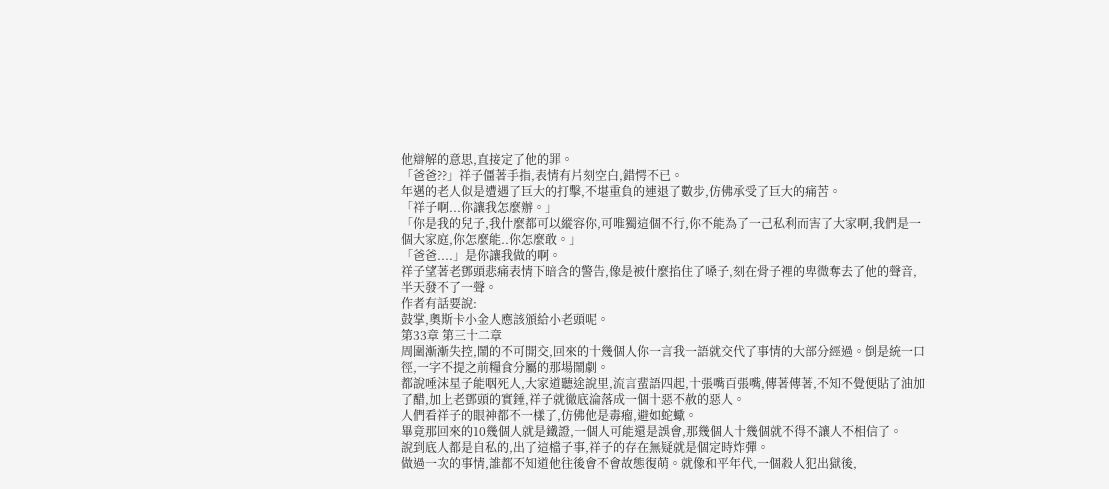他辯解的意思,直接定了他的罪。
「爸爸??」祥子僵著手指,表情有片刻空白,錯愕不已。
年邁的老人似是遭遇了巨大的打擊,不堪重負的連退了數步,仿佛承受了巨大的痛苦。
「祥子啊...你讓我怎麼辦。」
「你是我的兒子,我什麼都可以縱容你,可唯獨這個不行,你不能為了一己私利而害了大家啊,我們是一個大家庭,你怎麼能..你怎麼敢。」
「爸爸....」是你讓我做的啊。
祥子望著老鄧頭悲痛表情下暗含的警告,像是被什麼掐住了嗓子,刻在骨子裡的卑微奪去了他的聲音,半天發不了一聲。
作者有話要說:
鼓掌,奧斯卡小金人應該頒給小老頭呢。
第33章 第三十二章
周圍漸漸失控,鬧的不可開交,回來的十幾個人你一言我一語就交代了事情的大部分經過。倒是統一口徑,一字不提之前糧食分屬的那場鬧劇。
都說唾沫星子能咽死人,大家道聽途說里,流言蜚語四起,十張嘴百張嘴,傳著傳著,不知不覺便貼了油加了醋,加上老鄧頭的實錘,祥子就徹底淪落成一個十惡不赦的惡人。
人們看祥子的眼神都不一樣了,仿佛他是毒瘤,避如蛇蠍。
畢竟那回來的10幾個人就是鐵證,一個人可能還是誤會,那幾個人十幾個就不得不讓人不相信了。
說到底人都是自私的,出了這檔子事,祥子的存在無疑就是個定時炸彈。
做過一次的事情,誰都不知道他往後會不會故態復萌。就像和平年代,一個殺人犯出獄後,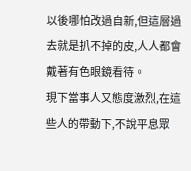以後哪怕改過自新,但這層過去就是扒不掉的皮,人人都會戴著有色眼鏡看待。
現下當事人又態度激烈,在這些人的帶動下,不說平息眾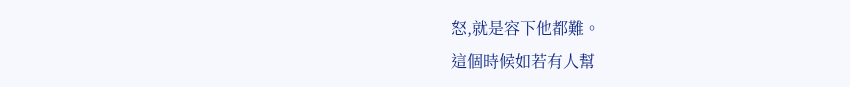怒,就是容下他都難。
這個時候如若有人幫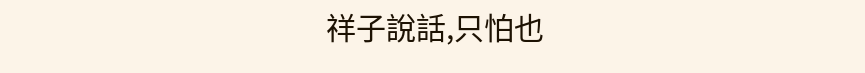祥子說話,只怕也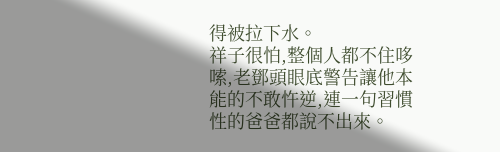得被拉下水。
祥子很怕,整個人都不住哆嗦,老鄧頭眼底警告讓他本能的不敢忤逆,連一句習慣性的爸爸都說不出來。